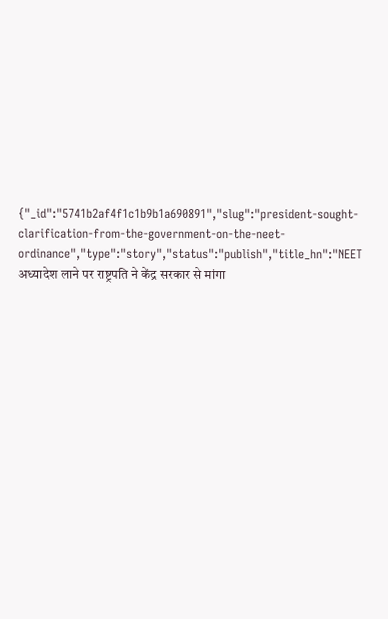{"_id":"5741b2af4f1c1b9b1a690891","slug":"president-sought-clarification-from-the-government-on-the-neet-ordinance","type":"story","status":"publish","title_hn":"NEET अध्यादेश लाने पर राष्ट्रपति ने केंद्र सरकार से मांगा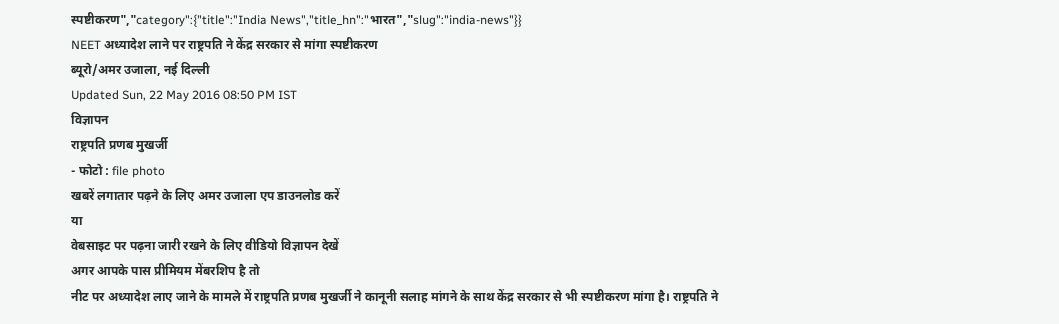स्पष्टीकरण","category":{"title":"India News","title_hn":"भारत","slug":"india-news"}}
NEET अध्यादेश लाने पर राष्ट्रपति ने केंद्र सरकार से मांगा स्पष्टीकरण
ब्यूरो/अमर उजाला, नई दिल्ली
Updated Sun, 22 May 2016 08:50 PM IST
विज्ञापन
राष्ट्रपति प्रणब मुखर्जी
- फोटो : file photo
खबरें लगातार पढ़ने के लिए अमर उजाला एप डाउनलोड करें
या
वेबसाइट पर पढ़ना जारी रखने के लिए वीडियो विज्ञापन देखें
अगर आपके पास प्रीमियम मेंबरशिप है तो
नीट पर अध्यादेश लाए जाने के मामले में राष्ट्रपति प्रणब मुखर्जी ने कानूनी सलाह मांगने के साथ केंद्र सरकार से भी स्पष्टीकरण मांगा है। राष्ट्रपति ने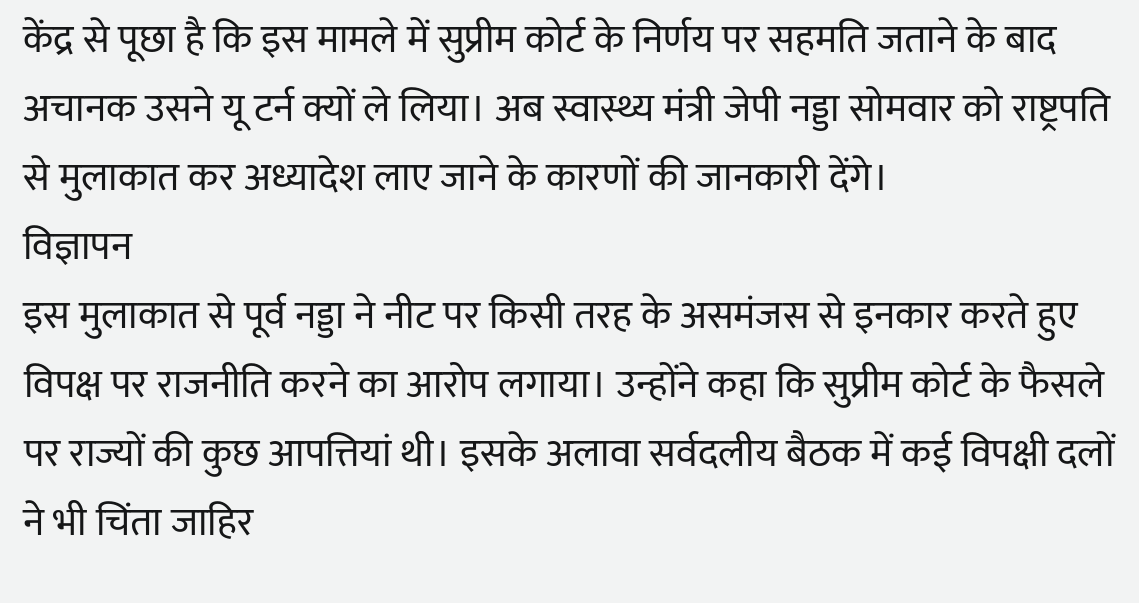केंद्र से पूछा है कि इस मामले में सुप्रीम कोर्ट के निर्णय पर सहमति जताने के बाद अचानक उसने यू टर्न क्यों ले लिया। अब स्वास्थ्य मंत्री जेपी नड्डा सोमवार को राष्ट्रपति से मुलाकात कर अध्यादेश लाए जाने के कारणों की जानकारी देंगे।
विज्ञापन
इस मुलाकात से पूर्व नड्डा ने नीट पर किसी तरह के असमंजस से इनकार करते हुए विपक्ष पर राजनीति करने का आरोप लगाया। उन्होंने कहा कि सुप्रीम कोर्ट के फैसले पर राज्यों की कुछ आपत्तियां थी। इसके अलावा सर्वदलीय बैठक में कई विपक्षी दलों ने भी चिंता जाहिर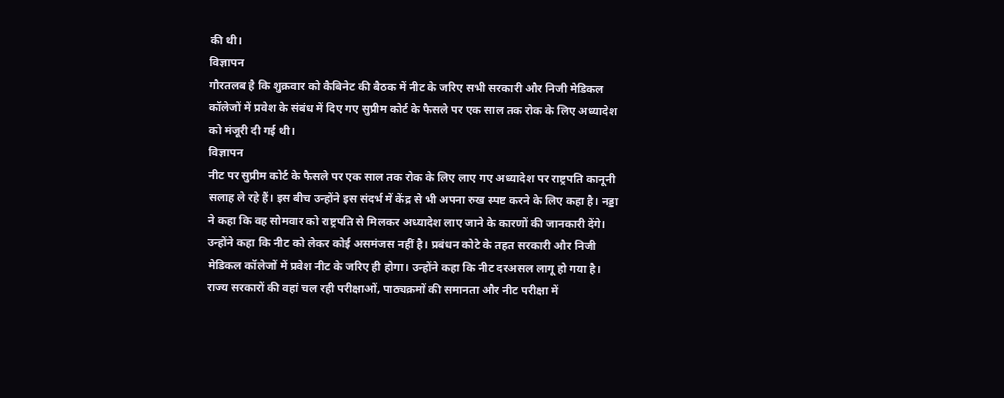की थी।
विज्ञापन
गौरतलब है कि शुक्रवार को कैबिनेट की बैठक में नीट के जरिए सभी सरकारी और निजी मेडिकल कॉलेजों में प्रवेश के संबंध में दिए गए सुप्रीम कोर्ट के फैसले पर एक साल तक रोक के लिए अध्यादेश को मंजूरी दी गई थी।
विज्ञापन
नीट पर सुप्रीम कोर्ट के फैसले पर एक साल तक रोक के लिए लाए गए अध्यादेश पर राष्ट्रपति कानूनी सलाह ले रहे हैं। इस बीच उन्होंने इस संदर्भ में केंद्र से भी अपना रुख स्पष्ट करने के लिए कहा है। नड्डा ने कहा कि वह सोमवार को राष्ट्रपति से मिलकर अध्यादेश लाए जाने के कारणों की जानकारी देंगे। उन्होंने कहा कि नीट को लेकर कोई असमंजस नहीं है। प्रबंधन कोटे के तहत सरकारी और निजी मेडिकल कॉलेजों में प्रवेश नीट के जरिए ही होगा। उन्होंने कहा कि नीट दरअसल लागू हो गया है।
राज्य सरकारों की वहां चल रही परीक्षाओं, पाठ्यक्रमों की समानता और नीट परीक्षा में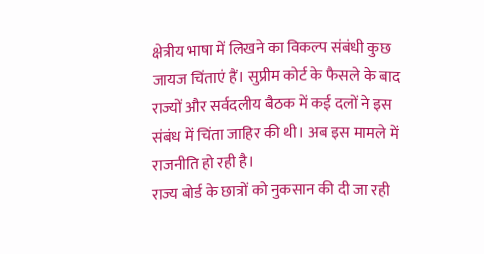क्षेत्रीय भाषा में लिखने का विकल्प संबंधी कुछ जायज चिंताएं हैं। सुप्रीम कोर्ट के फैसले के बाद राज्यों और सर्वदलीय बैठक में कई दलों ने इस संबंध में चिंता जाहिर की थी। अब इस मामले में राजनीति हो रही है।
राज्य बोर्ड के छात्रों को नुकसान की दी जा रही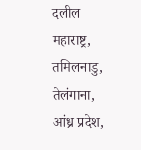दलील
महाराष्ट्र, तमिलनाडु, तेलंगाना, आंध्र प्रदेश,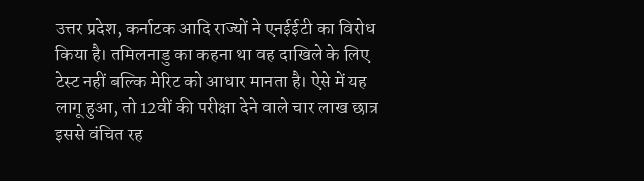उत्तर प्रदेश, कर्नाटक आदि राज्यों ने एनईईटी का विरोध किया है। तमिलनाडु का कहना था वह दाखिले के लिए टेस्ट नहीं बल्कि मेरिट को आधार मानता है। ऐसे में यह लागू हुआ, तो 12वीं की परीक्षा देने वाले चार लाख छात्र इससे वंचित रह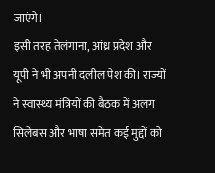जाएंगे।
इसी तरह तेलंगाना, आंध्र प्रदेश और यूपी ने भी अपनी दलील पेश की। राज्यों ने स्वास्थ्य मंत्रियों की बैठक में अलग सिलेबस और भाषा समेत कई मुद्दों को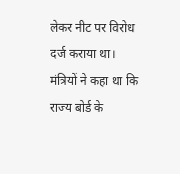लेकर नीट पर विरोध दर्ज कराया था। मंत्रियों ने कहा था कि राज्य बोर्ड के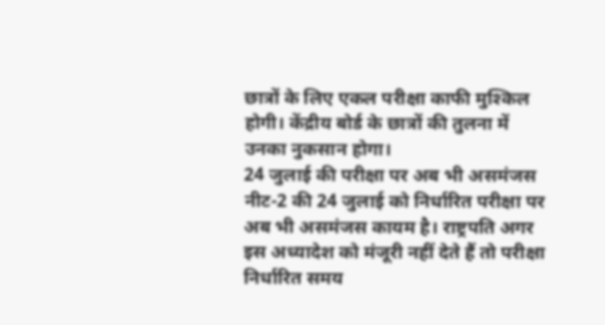छात्रों के लिए एकल परीक्षा काफी मुश्किल होगी। केंद्रीय बोर्ड के छात्रों की तुलना में उनका नुकसान होगा।
24 जुलाई की परीक्षा पर अब भी असमंजस
नीट-2 की 24 जुलाई को निर्धारित परीक्षा पर अब भी असमंजस कायम है। राष्ट्रपति अगर इस अध्यादेश को मंजूरी नहीं देते हैं तो परीक्षा निर्धारित समय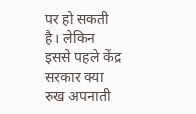पर हो सकती है। लेकिन इससे पहले केंद्र सरकार क्या रुख अपनाती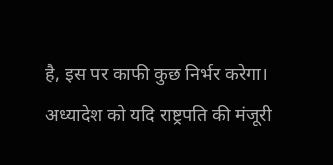है, इस पर काफी कुछ निर्भर करेगा।
अध्यादेश को यदि राष्ट्रपति की मंजूरी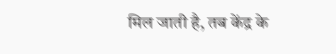मिल जाती है, तब केंद्र के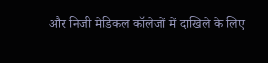और निजी मेडिकल कॉलेजों में दाखिले के लिए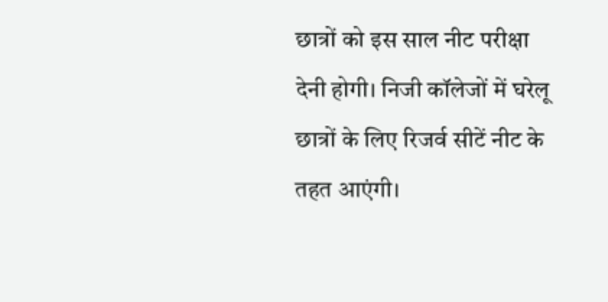छात्रों को इस साल नीट परीक्षा देनी होगी। निजी कॉलेजों में घरेलू छात्रों के लिए रिजर्व सीटें नीट के तहत आएंगी।